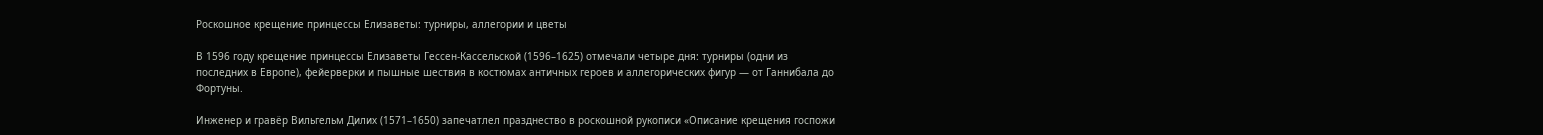Роскошное крещение принцессы Елизаветы: турниры, аллегории и цветы

В 1596 году крещение принцессы Елизаветы Гессен-Кассельской (1596–1625) отмечали четыре дня: турниры (одни из последних в Европе), фейерверки и пышные шествия в костюмах античных героев и аллегорических фигур — от Ганнибала до Фортуны.

Инженер и гравёр Вильгельм Дилих (1571–1650) запечатлел празднество в роскошной рукописи «Описание крещения госпожи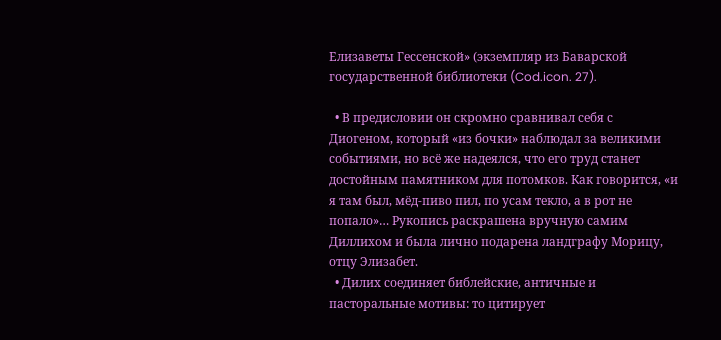Елизаветы Гессенской» (экземпляр из Баварской государственной библиотеки (Cod.icon. 27).

  • В предисловии он скромно сравнивал себя с Диогеном, который «из бочки» наблюдал за великими событиями, но всё же надеялся, что его труд станет достойным памятником для потомков. Как говорится, «и я там был, мёд-пиво пил, по усам текло, а в рот не попало»… Рукопись раскрашена вручную самим Диллихом и была лично подарена ландграфу Морицу, отцу Элизабет.
  • Дилих соединяет библейские, античные и пасторальные мотивы: то цитирует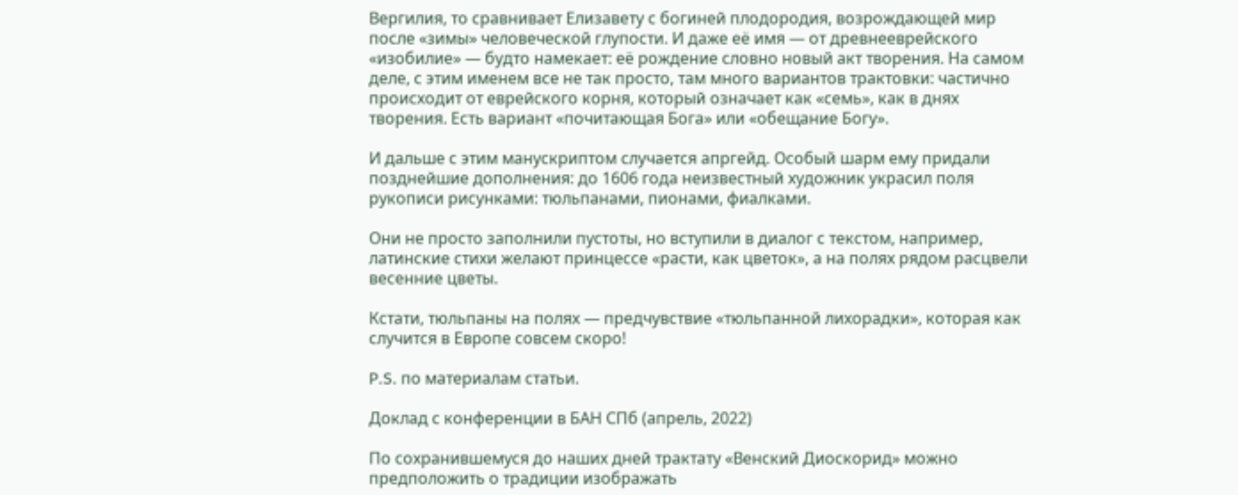Вергилия, то сравнивает Елизавету с богиней плодородия, возрождающей мир после «зимы» человеческой глупости. И даже её имя — от древнееврейского «изобилие» — будто намекает: её рождение словно новый акт творения. На самом деле, с этим именем все не так просто, там много вариантов трактовки: частично происходит от еврейского корня, который означает как «семь», как в днях творения. Есть вариант «почитающая Бога» или «обещание Богу».

И дальше с этим манускриптом случается апргейд. Особый шарм ему придали позднейшие дополнения: до 1606 года неизвестный художник украсил поля рукописи рисунками: тюльпанами, пионами, фиалками.

Они не просто заполнили пустоты, но вступили в диалог с текстом, например, латинские стихи желают принцессе «расти, как цветок», а на полях рядом расцвели весенние цветы.

Кстати, тюльпаны на полях — предчувствие «тюльпанной лихорадки», которая как случится в Европе совсем скоро!

P.S. по материалам статьи.

Доклад с конференции в БАН СПб (апрель, 2022)

По сохранившемуся до наших дней трактату «Венский Диоскорид» можно предположить о традиции изображать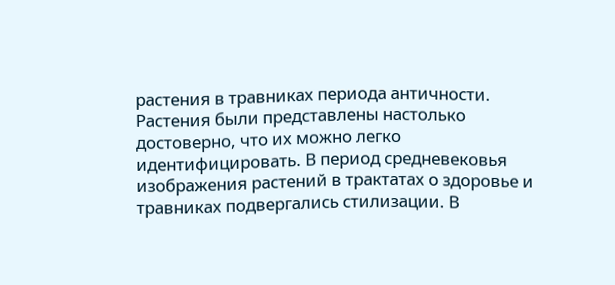растения в травниках периода античности. Растения были представлены настолько достоверно, что их можно легко идентифицировать. В период средневековья изображения растений в трактатах о здоровье и травниках подвергались стилизации. В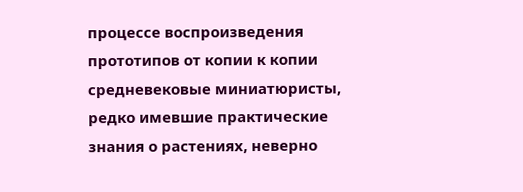процессе воспроизведения прототипов от копии к копии средневековые миниатюристы, редко имевшие практические знания о растениях, неверно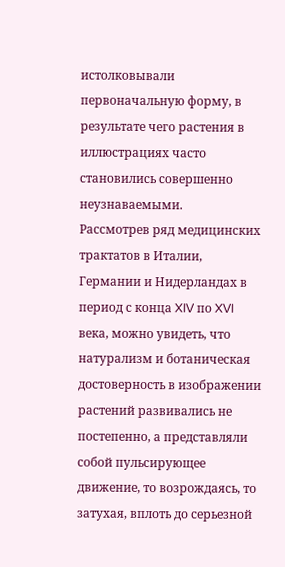истолковывали первоначальную форму, в результате чего растения в иллюстрациях часто становились совершенно неузнаваемыми.
Рассмотрев ряд медицинских трактатов в Италии, Германии и Нидерландах в период с конца XIV по XVI века, можно увидеть, что натурализм и ботаническая достоверность в изображении растений развивались не постепенно, а представляли собой пульсирующее движение, то возрождаясь, то затухая, вплоть до серьезной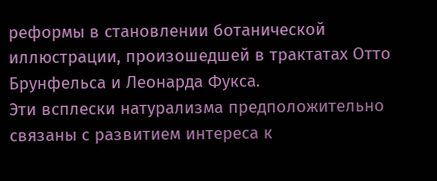реформы в становлении ботанической иллюстрации, произошедшей в трактатах Отто Брунфельса и Леонарда Фукса.
Эти всплески натурализма предположительно связаны с развитием интереса к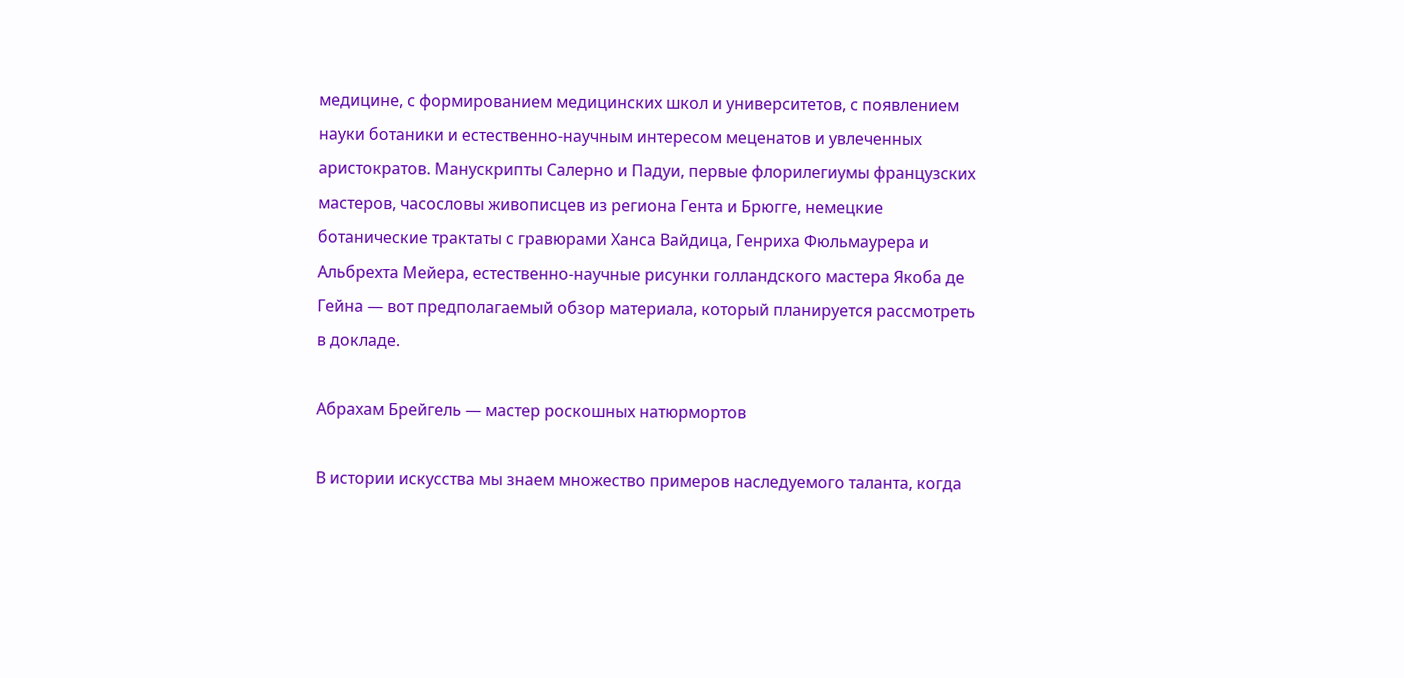медицине, с формированием медицинских школ и университетов, с появлением науки ботаники и естественно-научным интересом меценатов и увлеченных аристократов. Манускрипты Салерно и Падуи, первые флорилегиумы французских мастеров, часословы живописцев из региона Гента и Брюгге, немецкие ботанические трактаты с гравюрами Ханса Вайдица, Генриха Фюльмаурера и Альбрехта Мейера, естественно-научные рисунки голландского мастера Якоба де Гейна — вот предполагаемый обзор материала, который планируется рассмотреть в докладе.

Абрахам Брейгель — мастер роскошных натюрмортов

В истории искусства мы знаем множество примеров наследуемого таланта, когда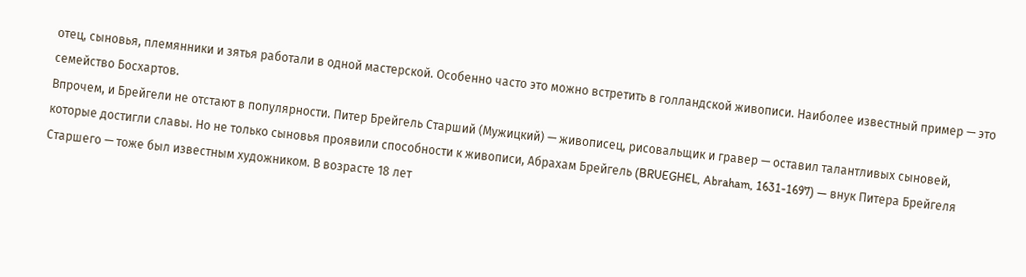отец, сыновья, племянники и зятья работали в одной мастерской. Особенно часто это можно встретить в голландской живописи. Наиболее известный пример — это семейство Босхартов.
Впрочем, и Брейгели не отстают в популярности. Питер Брейгель Старший (Мужицкий) — живописец, рисовальщик и гравер — оставил талантливых сыновей, которые достигли славы. Но не только сыновья проявили способности к живописи, Абрахам Брейгель (BRUEGHEL, Abraham, 1631-1697) — внук Питера Брейгеля Старшего — тоже был известным художником. В возрасте 18 лет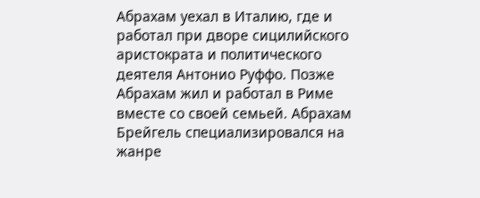Абрахам уехал в Италию, где и работал при дворе сицилийского аристократа и политического деятеля Антонио Руффо. Позже Абрахам жил и работал в Риме вместе со своей семьей. Абрахам Брейгель специализировался на жанре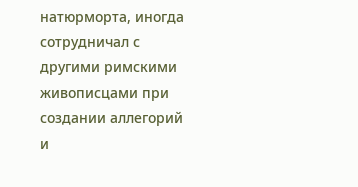натюрморта, иногда сотрудничал с другими римскими живописцами при создании аллегорий и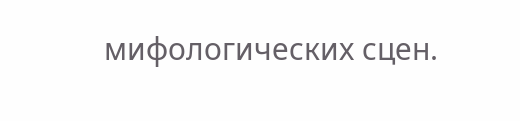мифологических сцен.